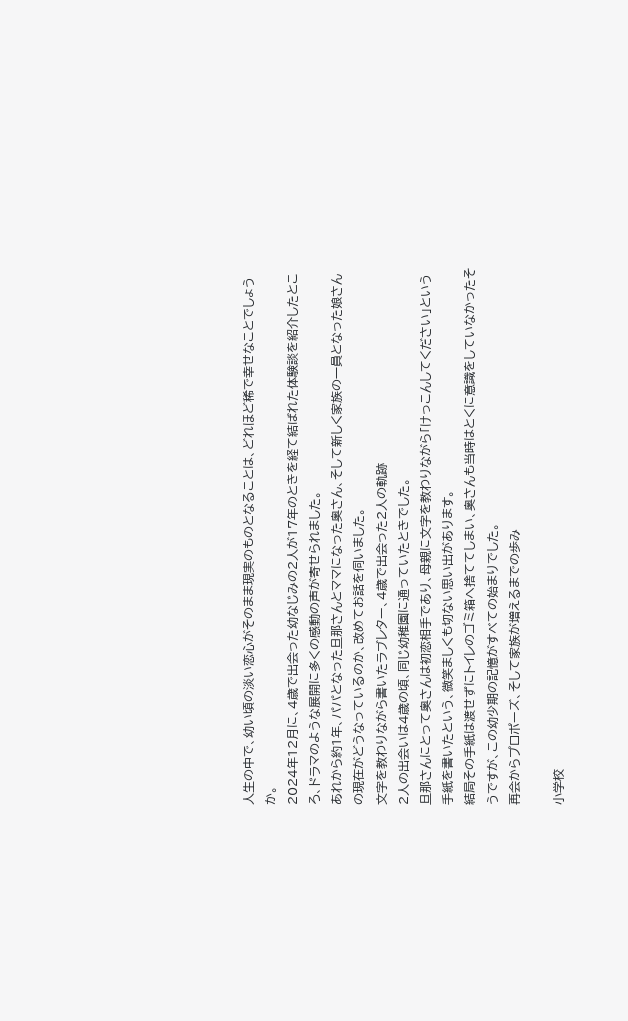人生の中で、幼い頃の淡い恋心がそのまま現実のものとなることは、どれほど稀で幸せなことでしょうか。
2024年12月に、4歳で出会った幼なじみの2人が17年のときを経て結ばれた体験談を紹介したところ、ドラマのような展開に多くの感動の声が寄せられました。
あれから約1年、パパとなった旦那さんとママになった奥さん、そして新しく家族の一員となった娘さんの現在がどうなっているのか、改めてお話を伺いました。
文字を教わりながら書いたラブレター、4歳で出会った2人の軌跡
2人の出会いは4歳の頃、同じ幼稚園に通っていたときでした。
旦那さんにとって奥さんは初恋相手であり、母親に文字を教わりながら「けっこんしてください」という手紙を書いたという、微笑ましくも切ない思い出があります。
結局その手紙は渡せずにトイレのゴミ箱へ捨ててしまい、奥さんも当時はとくに意識をしていなかったそうですが、この幼少期の記憶がすべての始まりでした。
再会からプロポーズ、そして家族が増えるまでの歩み

小学校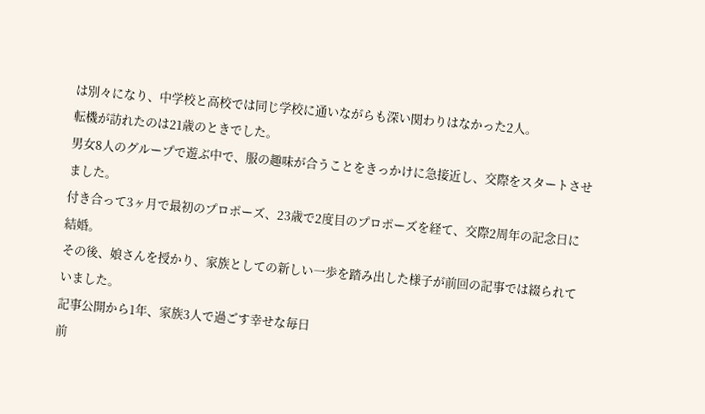は別々になり、中学校と高校では同じ学校に通いながらも深い関わりはなかった2人。
転機が訪れたのは21歳のときでした。
男女8人のグループで遊ぶ中で、服の趣味が合うことをきっかけに急接近し、交際をスタートさせました。
付き合って3ヶ月で最初のプロポーズ、23歳で2度目のプロポーズを経て、交際2周年の記念日に結婚。
その後、娘さんを授かり、家族としての新しい一歩を踏み出した様子が前回の記事では綴られていました。
記事公開から1年、家族3人で過ごす幸せな毎日
前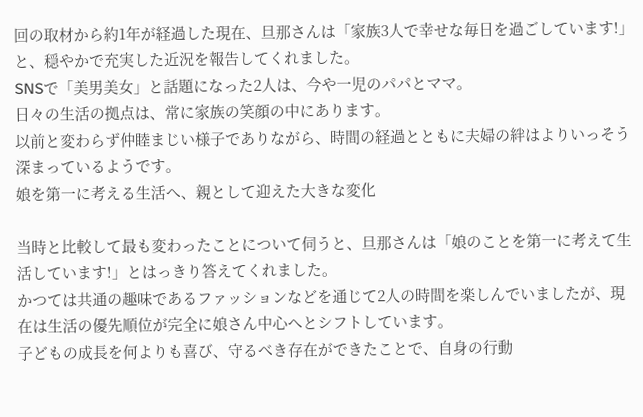回の取材から約1年が経過した現在、旦那さんは「家族3人で幸せな毎日を過ごしています!」と、穏やかで充実した近況を報告してくれました。
SNSで「美男美女」と話題になった2人は、今や一児のパパとママ。
日々の生活の拠点は、常に家族の笑顔の中にあります。
以前と変わらず仲睦まじい様子でありながら、時間の経過とともに夫婦の絆はよりいっそう深まっているようです。
娘を第一に考える生活へ、親として迎えた大きな変化

当時と比較して最も変わったことについて伺うと、旦那さんは「娘のことを第一に考えて生活しています!」とはっきり答えてくれました。
かつては共通の趣味であるファッションなどを通じて2人の時間を楽しんでいましたが、現在は生活の優先順位が完全に娘さん中心へとシフトしています。
子どもの成長を何よりも喜び、守るべき存在ができたことで、自身の行動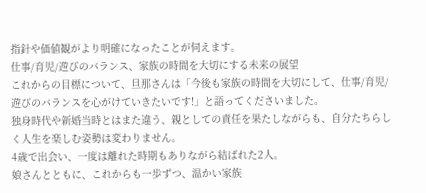指針や価値観がより明確になったことが伺えます。
仕事/育児/遊びのバランス、家族の時間を大切にする未来の展望
これからの目標について、旦那さんは「今後も家族の時間を大切にして、仕事/育児/遊びのバランスを心がけていきたいです!」と語ってくださいました。
独身時代や新婚当時とはまた違う、親としての責任を果たしながらも、自分たちらしく人生を楽しむ姿勢は変わりません。
4歳で出会い、一度は離れた時期もありながら結ばれた2人。
娘さんとともに、これからも一歩ずつ、温かい家族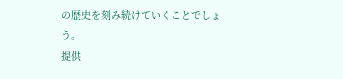の歴史を刻み続けていくことでしょう。
提供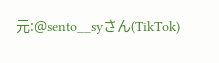元:@sento__syさん(TikTok)